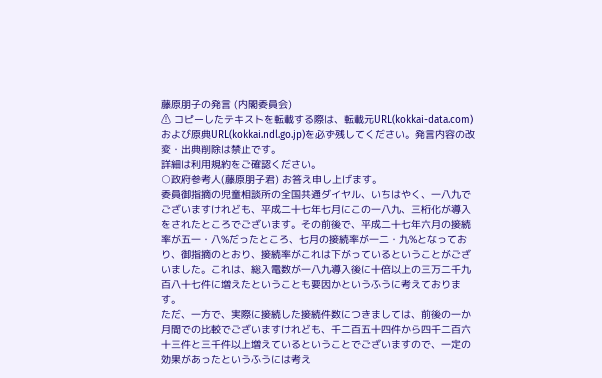藤原朋子の発言 (内閣委員会)
⚠ コピーしたテキストを転載する際は、転載元URL(kokkai-data.com)および原典URL(kokkai.ndl.go.jp)を必ず残してください。発言内容の改変・出典削除は禁止です。
詳細は利用規約をご確認ください。
○政府参考人(藤原朋子君) お答え申し上げます。
委員御指摘の児童相談所の全国共通ダイヤル、いちはやく、一八九でございますけれども、平成二十七年七月にこの一八九、三桁化が導入をされたところでございます。その前後で、平成二十七年六月の接続率が五一・八%だったところ、七月の接続率が一二・九%となっており、御指摘のとおり、接続率がこれは下がっているということがございました。これは、総入電数が一八九導入後に十倍以上の三万二千九百八十七件に増えたということも要因かというふうに考えております。
ただ、一方で、実際に接続した接続件数につきましては、前後の一か月間での比較でございますけれども、千二百五十四件から四千二百六十三件と三千件以上増えているということでございますので、一定の効果があったというふうには考え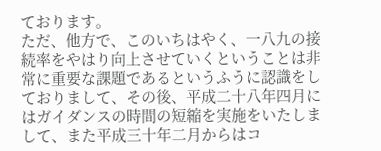ております。
ただ、他方で、このいちはやく、一八九の接続率をやはり向上させていくということは非常に重要な課題であるというふうに認識をしておりまして、その後、平成二十八年四月にはガイダンスの時間の短縮を実施をいたしまして、また平成三十年二月からはコ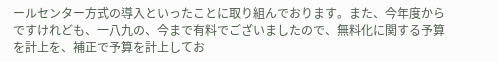ールセンター方式の導入といったことに取り組んでおります。また、今年度からですけれども、一八九の、今まで有料でございましたので、無料化に関する予算を計上を、補正で予算を計上してお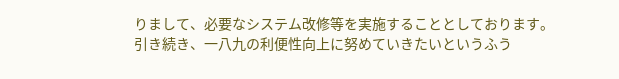りまして、必要なシステム改修等を実施することとしております。
引き続き、一八九の利便性向上に努めていきたいというふう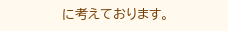に考えております。